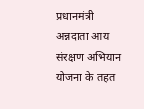प्रधानमंत्री अन्नदाता आय संरक्षण अभियान योजना के तहत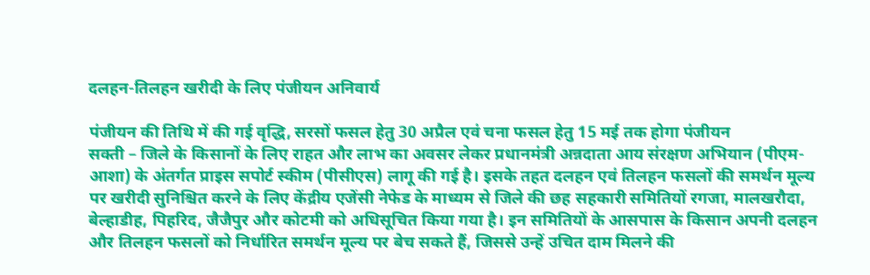दलहन-तिलहन खरीदी के लिए पंजीयन अनिवार्य

पंजीयन की तिथि में की गई वृद्धि, सरसों फसल हेतु 30 अप्रैल एवं चना फसल हेतु 15 मई तक होगा पंजीयन
सक्ती – जिले के किसानों के लिए राहत और लाभ का अवसर लेकर प्रधानमंत्री अन्नदाता आय संरक्षण अभियान (पीएम-आशा) के अंतर्गत प्राइस सपोर्ट स्कीम (पीसीएस) लागू की गई है। इसके तहत दलहन एवं तिलहन फसलों की समर्थन मूल्य पर खरीदी सुनिश्चित करने के लिए केंद्रीय एजेंसी नेफेड के माध्यम से जिले की छह सहकारी समितियों रगजा, मालखरौदा, बेल्हाडीह, पिहरिद, जैजैपुर और कोटमी को अधिसूचित किया गया है। इन समितियों के आसपास के किसान अपनी दलहन और तिलहन फसलों को निर्धारित समर्थन मूल्य पर बेच सकते हैं, जिससे उन्हें उचित दाम मिलने की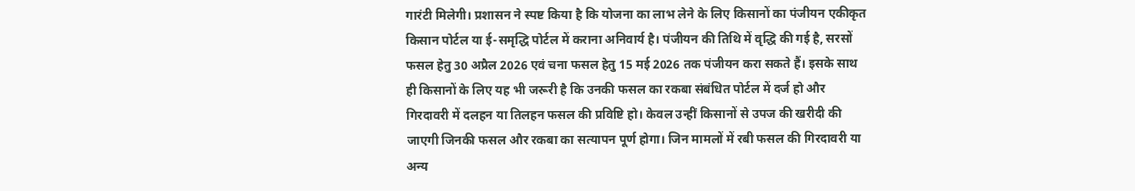गारंटी मिलेगी। प्रशासन ने स्पष्ट किया है कि योजना का लाभ लेने के लिए किसानों का पंजीयन एकीकृत किसान पोर्टल या ई-समृद्धि पोर्टल में कराना अनिवार्य है। पंजीयन की तिथि में वृद्धि की गई है, सरसों फसल हेतु 30 अप्रैल 2026 एवं चना फसल हेतु 15 मई 2026 तक पंजीयन करा सकते हैं। इसके साथ ही किसानों के लिए यह भी जरूरी है कि उनकी फसल का रकबा संबंधित पोर्टल में दर्ज हो और गिरदावरी में दलहन या तिलहन फसल की प्रविष्टि हो। केवल उन्हीं किसानों से उपज की खरीदी की जाएगी जिनकी फसल और रकबा का सत्यापन पूर्ण होगा। जिन मामलों में रबी फसल की गिरदावरी या अन्य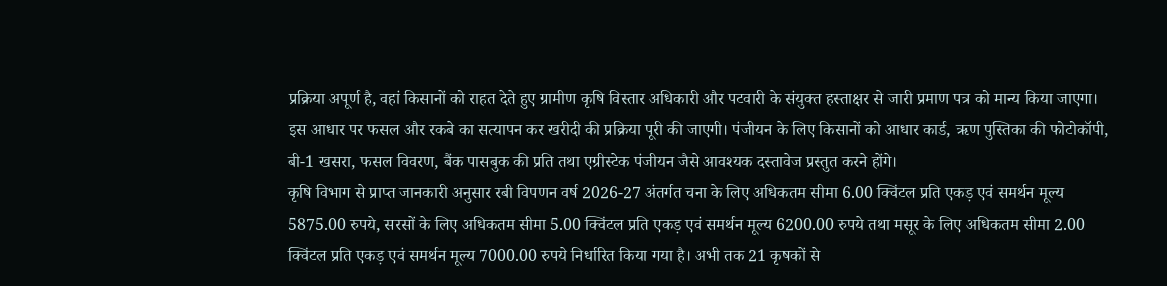प्रक्रिया अपूर्ण है, वहां किसानों को राहत देते हुए ग्रामीण कृषि विस्तार अधिकारी और पटवारी के संयुक्त हस्ताक्षर से जारी प्रमाण पत्र को मान्य किया जाएगा। इस आधार पर फसल और रकबे का सत्यापन कर खरीदी की प्रक्रिया पूरी की जाएगी। पंजीयन के लिए किसानों को आधार कार्ड, ऋण पुस्तिका की फोटोकॉपी, बी-1 खसरा, फसल विवरण, बैंक पासबुक की प्रति तथा एग्रीस्टेक पंजीयन जैसे आवश्यक दस्तावेज प्रस्तुत करने होंगे।
कृषि विभाग से प्राप्त जानकारी अनुसार रबी विपणन वर्ष 2026-27 अंतर्गत चना के लिए अधिकतम सीमा 6.00 क्विंटल प्रति एकड़ एवं समर्थन मूल्य 5875.00 रुपये, सरसों के लिए अधिकतम सीमा 5.00 क्विंटल प्रति एकड़ एवं समर्थन मूल्य 6200.00 रुपये तथा मसूर के लिए अधिकतम सीमा 2.00 क्विंटल प्रति एकड़ एवं समर्थन मूल्य 7000.00 रुपये निर्धारित किया गया है। अभी तक 21 कृषकों से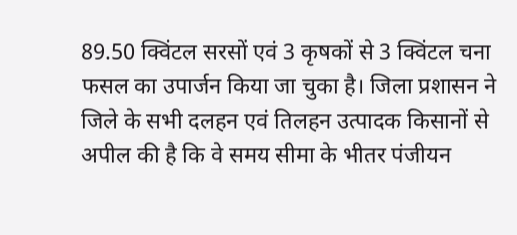89.50 क्विंटल सरसों एवं 3 कृषकों से 3 क्विंटल चना फसल का उपार्जन किया जा चुका है। जिला प्रशासन ने जिले के सभी दलहन एवं तिलहन उत्पादक किसानों से अपील की है कि वे समय सीमा के भीतर पंजीयन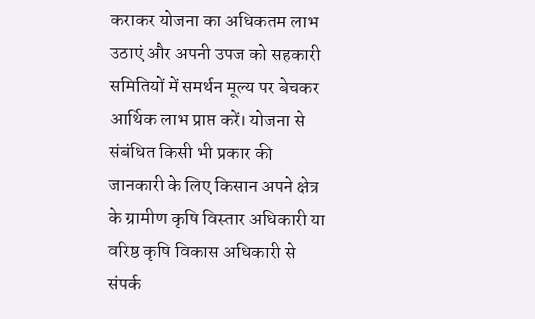कराकर योजना का अधिकतम लाभ उठाएं और अपनी उपज को सहकारी समितियों में समर्थन मूल्य पर बेचकर आर्थिक लाभ प्राप्त करें। योजना से संबंधित किसी भी प्रकार की जानकारी के लिए किसान अपने क्षेत्र के ग्रामीण कृषि विस्तार अधिकारी या वरिष्ठ कृषि विकास अधिकारी से संपर्क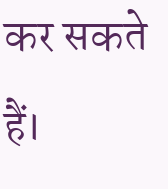कर सकते हैं।